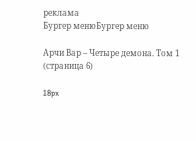реклама
Бургер менюБургер меню

Арчи Вар – Четыре демона. Том 1 (страница 6)

18px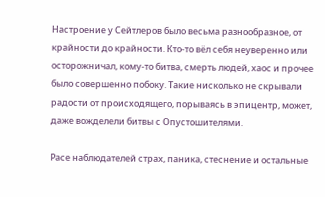Настроение у Сейтлеров было весьма разнообразное, от крайности до крайности. Кто-то вёл себя неуверенно или осторожничал, кому-то битва, смерть людей, хаос и прочее было совершенно побоку. Такие нисколько не скрывали радости от происходящего, порываясь в эпицентр, может, даже вожделели битвы с Опустошителями.

Расе наблюдателей страх, паника, стеснение и остальные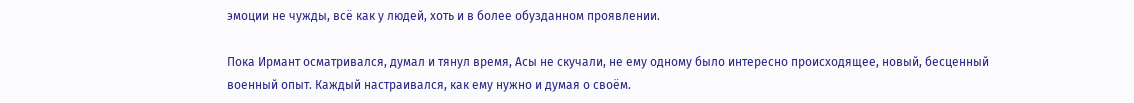эмоции не чужды, всё как у людей, хоть и в более обузданном проявлении.

Пока Ирмант осматривался, думал и тянул время, Асы не скучали, не ему одному было интересно происходящее, новый, бесценный военный опыт. Каждый настраивался, как ему нужно и думая о своём.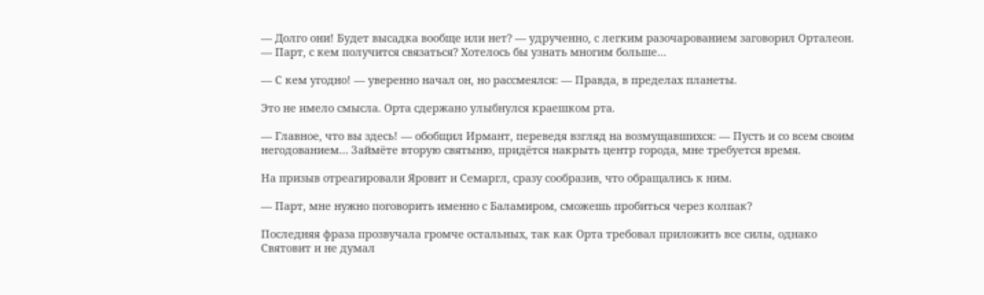— Долго они! Будет высадка вообще или нет? — удрученно, с легким разочарованием заговорил Орталеон. — Парт, с кем получится связаться? Хотелось бы узнать многим больше…

— С кем угодно! — уверенно начал он, но рассмеялся: — Правда, в пределах планеты.

Это не имело смысла. Орта сдержано улыбнулся краешком рта.

— Главное, что вы здесь! — обобщил Ирмант, переведя взгляд на возмущавшихся: — Пусть и со всем своим негодованием… Займёте вторую святыню, придётся накрыть центр города, мне требуется время.

На призыв отреагировали Яровит и Семаргл, сразу сообразив, что обращались к ним.

— Парт, мне нужно поговорить именно с Баламиром, сможешь пробиться через колпак?

Последняя фраза прозвучала громче остальных, так как Орта требовал приложить все силы, однако Святовит и не думал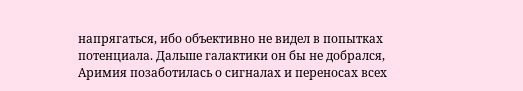напрягаться, ибо объективно не видел в попытках потенциала. Дальше галактики он бы не добрался, Аримия позаботилась о сигналах и переносах всех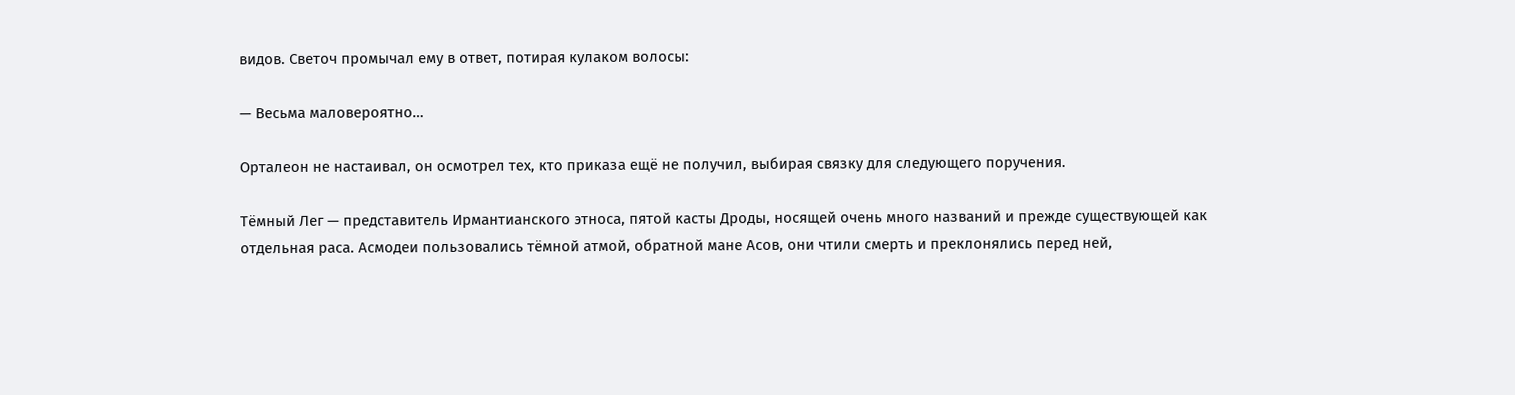видов. Светоч промычал ему в ответ, потирая кулаком волосы:

— Весьма маловероятно…

Орталеон не настаивал, он осмотрел тех, кто приказа ещё не получил, выбирая связку для следующего поручения.

Тёмный Лег — представитель Ирмантианского этноса, пятой касты Дроды, носящей очень много названий и прежде существующей как отдельная раса. Асмодеи пользовались тёмной атмой, обратной мане Асов, они чтили смерть и преклонялись перед ней,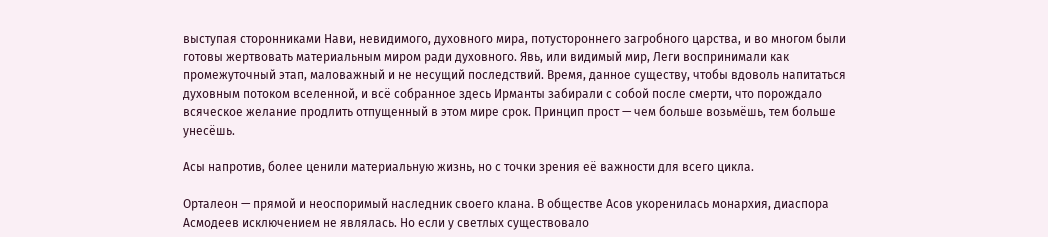выступая сторонниками Нави, невидимого, духовного мира, потустороннего загробного царства, и во многом были готовы жертвовать материальным миром ради духовного. Явь, или видимый мир, Леги воспринимали как промежуточный этап, маловажный и не несущий последствий. Время, данное существу, чтобы вдоволь напитаться духовным потоком вселенной, и всё собранное здесь Ирманты забирали с собой после смерти, что порождало всяческое желание продлить отпущенный в этом мире срок. Принцип прост — чем больше возьмёшь, тем больше унесёшь.

Асы напротив, более ценили материальную жизнь, но с точки зрения её важности для всего цикла.

Орталеон — прямой и неоспоримый наследник своего клана. В обществе Асов укоренилась монархия, диаспора Асмодеев исключением не являлась. Но если у светлых существовало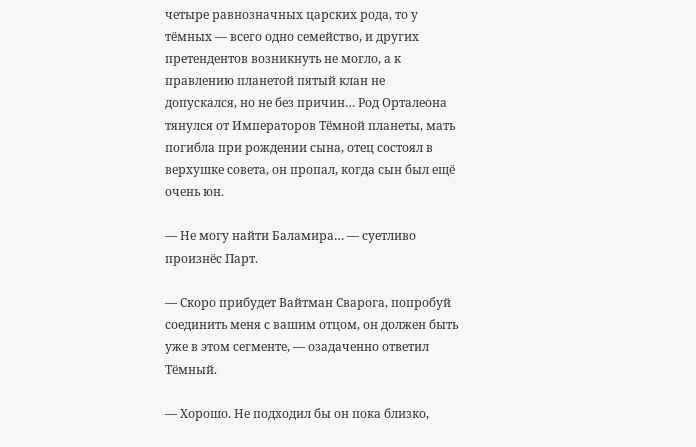четыре равнозначных царских рода, то у тёмных — всего одно семейство, и других претендентов возникнуть не могло, а к правлению планетой пятый клан не допускался, но не без причин… Род Орталеона тянулся от Императоров Тёмной планеты, мать погибла при рождении сына, отец состоял в верхушке совета, он пропал, когда сын был ещё очень юн.

— Не могу найти Баламира… — суетливо произнёс Парт.

— Скоро прибудет Вайтман Сварога, попробуй соединить меня с вашим отцом, он должен быть уже в этом сегменте, — озадаченно ответил Тёмный.

— Хорошо. Не подходил бы он пока близко,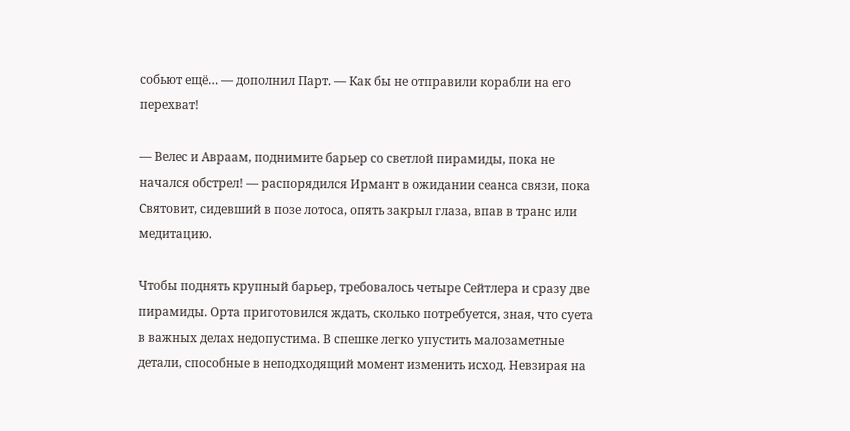собьют ещё… — дополнил Парт. — Как бы не отправили корабли на его перехват!

— Велес и Авраам, поднимите барьер со светлой пирамиды, пока не начался обстрел! — распорядился Ирмант в ожидании сеанса связи, пока Святовит, сидевший в позе лотоса, опять закрыл глаза, впав в транс или медитацию.

Чтобы поднять крупный барьер, требовалось четыре Сейтлера и сразу две пирамиды. Орта приготовился ждать, сколько потребуется, зная, что суета в важных делах недопустима. В спешке легко упустить малозаметные детали, способные в неподходящий момент изменить исход. Невзирая на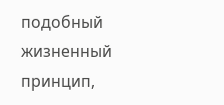подобный жизненный принцип,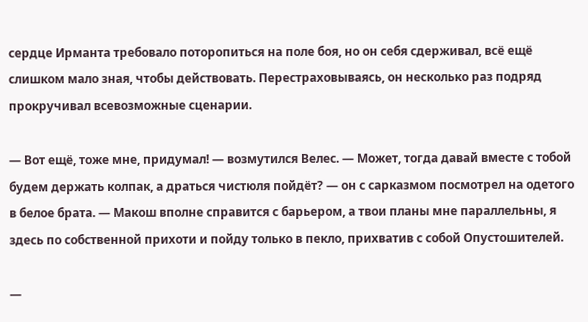сердце Ирманта требовало поторопиться на поле боя, но он себя сдерживал, всё ещё слишком мало зная, чтобы действовать. Перестраховываясь, он несколько раз подряд прокручивал всевозможные сценарии.

— Вот ещё, тоже мне, придумал! — возмутился Велес. — Может, тогда давай вместе с тобой будем держать колпак, а драться чистюля пойдёт? — он с сарказмом посмотрел на одетого в белое брата. — Макош вполне справится с барьером, а твои планы мне параллельны, я здесь по собственной прихоти и пойду только в пекло, прихватив с собой Опустошителей.

—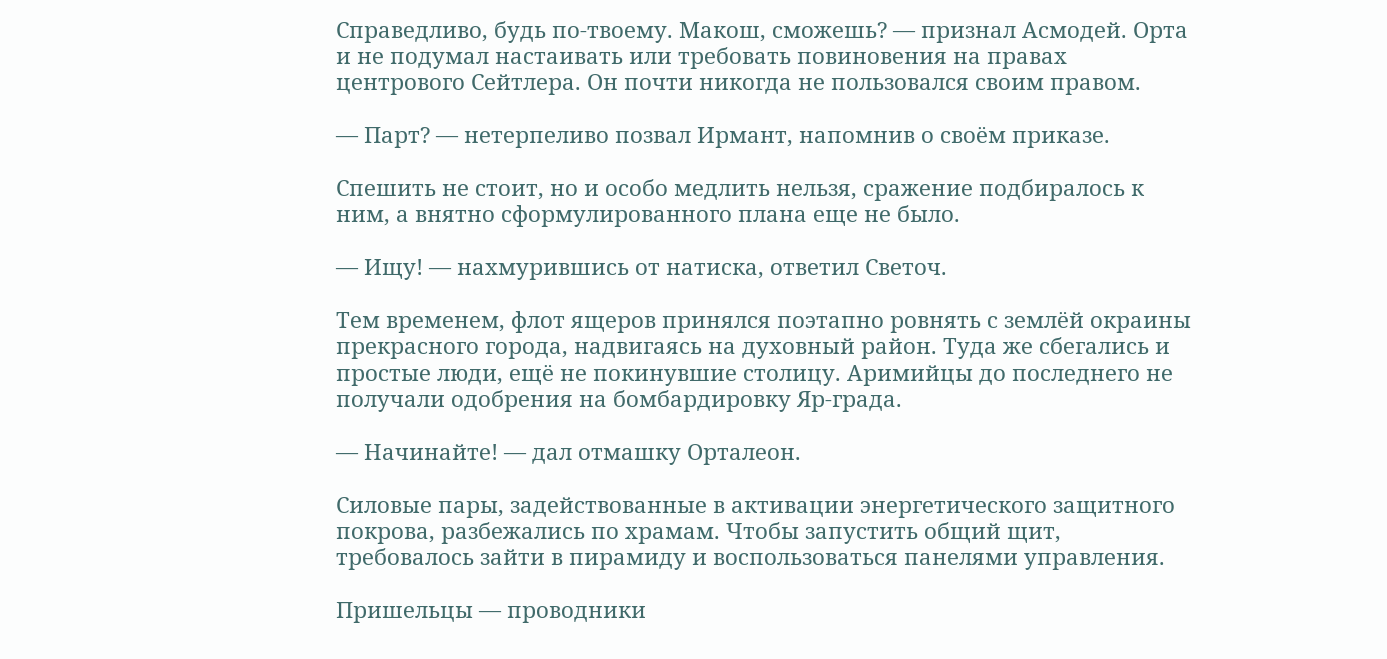Справедливо, будь по-твоему. Макош, сможешь? — признал Асмодей. Орта и не подумал настаивать или требовать повиновения на правах центрового Сейтлера. Он почти никогда не пользовался своим правом.

— Парт? — нетерпеливо позвал Ирмант, напомнив о своём приказе.

Спешить не стоит, но и особо медлить нельзя, сражение подбиралось к ним, а внятно сформулированного плана еще не было.

— Ищу! — нахмурившись от натиска, ответил Светоч.

Тем временем, флот ящеров принялся поэтапно ровнять с землёй окраины прекрасного города, надвигаясь на духовный район. Туда же сбегались и простые люди, ещё не покинувшие столицу. Аримийцы до последнего не получали одобрения на бомбардировку Яр-града.

— Начинайте! — дал отмашку Орталеон.

Силовые пары, задействованные в активации энергетического защитного покрова, разбежались по храмам. Чтобы запустить общий щит, требовалось зайти в пирамиду и воспользоваться панелями управления.

Пришельцы — проводники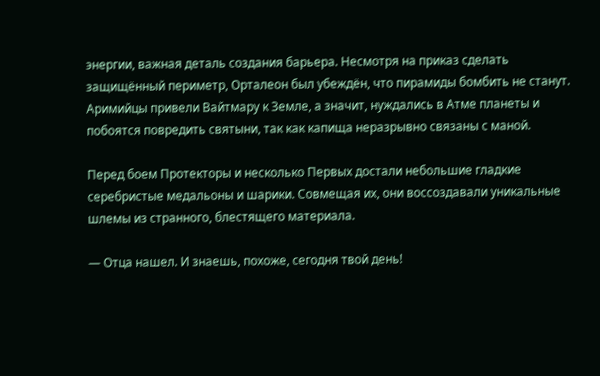энергии, важная деталь создания барьера. Несмотря на приказ сделать защищённый периметр, Орталеон был убеждён, что пирамиды бомбить не станут. Аримийцы привели Вайтмару к Земле, а значит, нуждались в Атме планеты и побоятся повредить святыни, так как капища неразрывно связаны с маной.

Перед боем Протекторы и несколько Первых достали небольшие гладкие серебристые медальоны и шарики. Совмещая их, они воссоздавали уникальные шлемы из странного, блестящего материала.

— Отца нашел. И знаешь, похоже, сегодня твой день!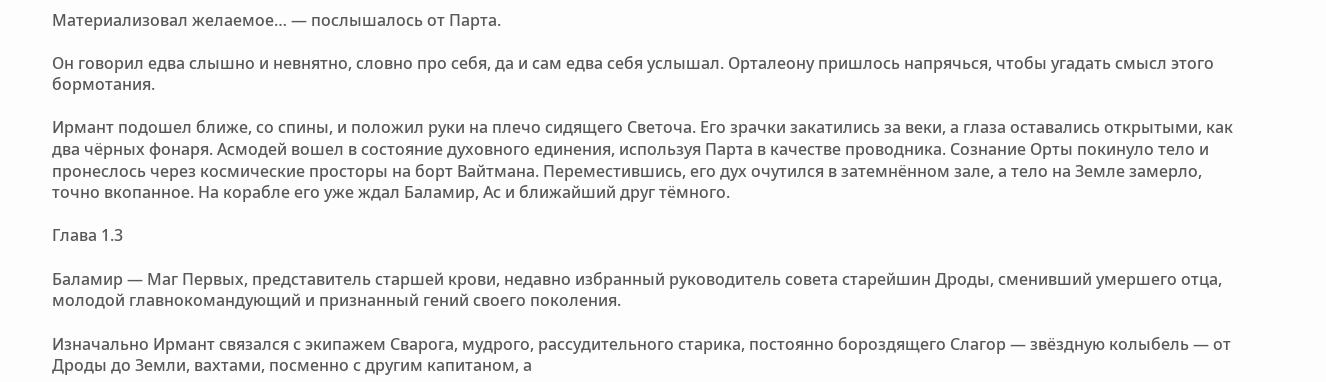Материализовал желаемое… — послышалось от Парта.

Он говорил едва слышно и невнятно, словно про себя, да и сам едва себя услышал. Орталеону пришлось напрячься, чтобы угадать смысл этого бормотания.

Ирмант подошел ближе, со спины, и положил руки на плечо сидящего Светоча. Его зрачки закатились за веки, а глаза оставались открытыми, как два чёрных фонаря. Асмодей вошел в состояние духовного единения, используя Парта в качестве проводника. Сознание Орты покинуло тело и пронеслось через космические просторы на борт Вайтмана. Переместившись, его дух очутился в затемнённом зале, а тело на Земле замерло, точно вкопанное. На корабле его уже ждал Баламир, Ас и ближайший друг тёмного.

Глава 1.3

Баламир — Маг Первых, представитель старшей крови, недавно избранный руководитель совета старейшин Дроды, сменивший умершего отца, молодой главнокомандующий и признанный гений своего поколения.

Изначально Ирмант связался с экипажем Сварога, мудрого, рассудительного старика, постоянно бороздящего Слагор — звёздную колыбель — от Дроды до Земли, вахтами, посменно с другим капитаном, а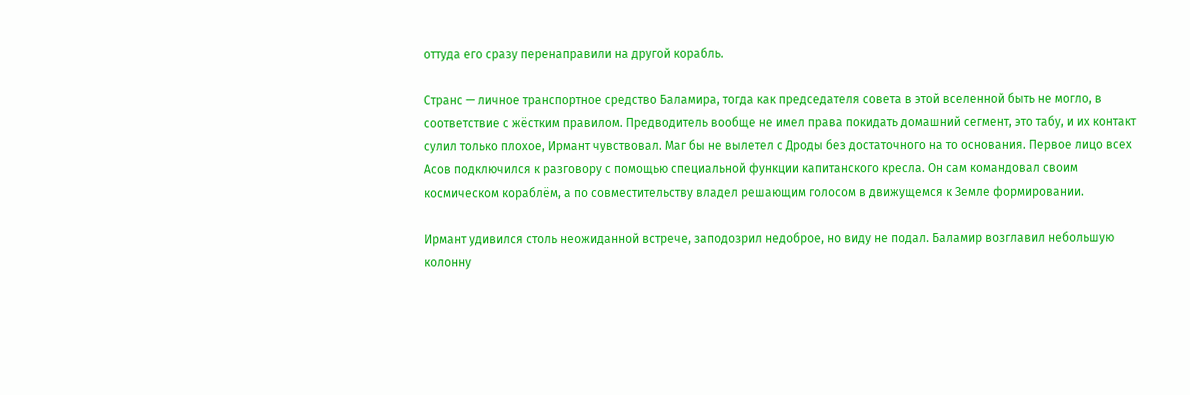оттуда его сразу перенаправили на другой корабль.

Странс — личное транспортное средство Баламира, тогда как председателя совета в этой вселенной быть не могло, в соответствие с жёстким правилом. Предводитель вообще не имел права покидать домашний сегмент, это табу, и их контакт сулил только плохое, Ирмант чувствовал. Маг бы не вылетел с Дроды без достаточного на то основания. Первое лицо всех Асов подключился к разговору с помощью специальной функции капитанского кресла. Он сам командовал своим космическом кораблём, а по совместительству владел решающим голосом в движущемся к Земле формировании.

Ирмант удивился столь неожиданной встрече, заподозрил недоброе, но виду не подал. Баламир возглавил небольшую колонну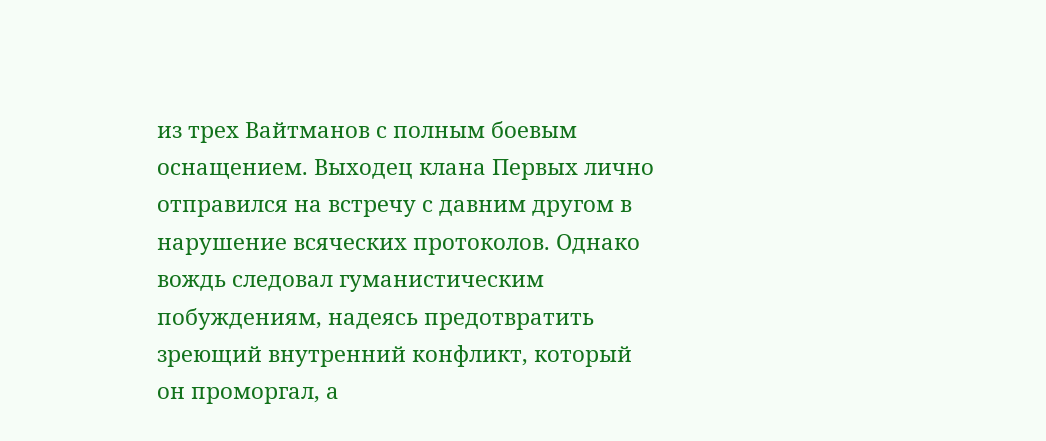из трех Вайтманов с полным боевым оснащением. Выходец клана Первых лично отправился на встречу с давним другом в нарушение всяческих протоколов. Однако вождь следовал гуманистическим побуждениям, надеясь предотвратить зреющий внутренний конфликт, который он проморгал, а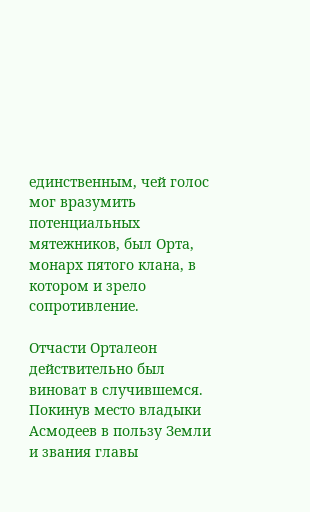единственным, чей голос мог вразумить потенциальных мятежников, был Орта, монарх пятого клана, в котором и зрело сопротивление.

Отчасти Орталеон действительно был виноват в случившемся. Покинув место владыки Асмодеев в пользу Земли и звания главы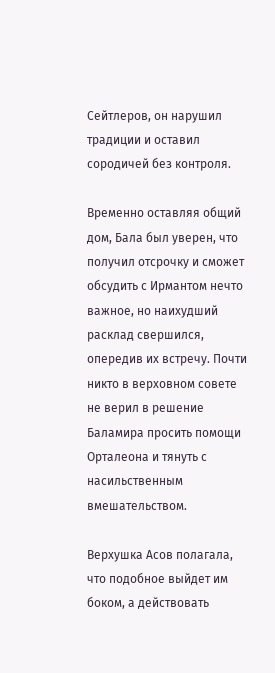Сейтлеров, он нарушил традиции и оставил сородичей без контроля.

Временно оставляя общий дом, Бала был уверен, что получил отсрочку и сможет обсудить с Ирмантом нечто важное, но наихудший расклад свершился, опередив их встречу. Почти никто в верховном совете не верил в решение Баламира просить помощи Орталеона и тянуть с насильственным вмешательством.

Верхушка Асов полагала, что подобное выйдет им боком, а действовать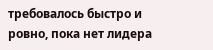требовалось быстро и ровно, пока нет лидера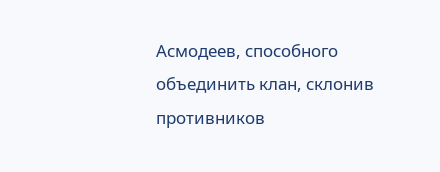Асмодеев, способного объединить клан, склонив противников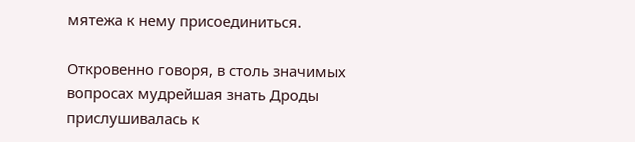мятежа к нему присоединиться.

Откровенно говоря, в столь значимых вопросах мудрейшая знать Дроды прислушивалась к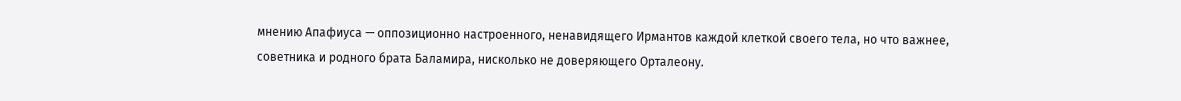мнению Апафиуса — оппозиционно настроенного, ненавидящего Ирмантов каждой клеткой своего тела, но что важнее, советника и родного брата Баламира, нисколько не доверяющего Орталеону.